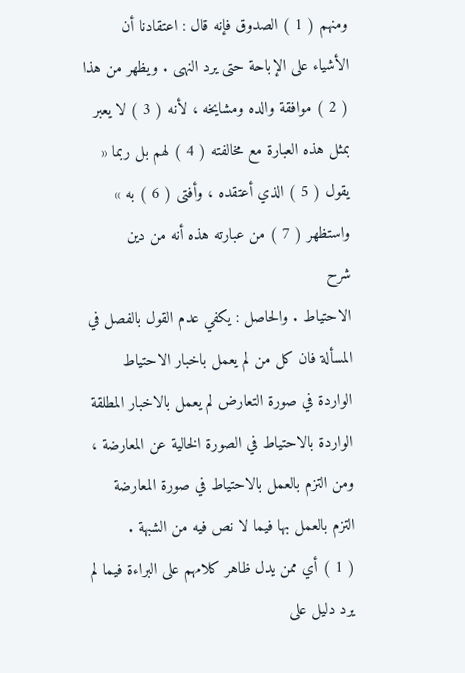ومنهم ( 1 ) الصدوق فإنه قال : اعتقادنا أن الأشياء على الإباحة حتى يرد النهى . ويظهر من هذا ( 2 ) موافقة والده ومشايخه ، لأنه ( 3 ) لا يعبر بمثل هذه العبارة مع مخالفته ( 4 ) لهم بل ربما « يقول ( 5 ) الذي أعتقده ، وأفتى ( 6 ) به » واستظهر ( 7 ) من عبارته هذه أنه من دين
شرح
الاحتياط . والحاصل : يكفي عدم القول بالفصل في المسألة فان كل من لم يعمل باخبار الاحتياط الواردة في صورة التعارض لم يعمل بالاخبار المطلقة الواردة بالاحتياط في الصورة الخالية عن المعارضة ، ومن التزم بالعمل بالاحتياط في صورة المعارضة التزم بالعمل بها فيما لا نص فيه من الشبهة .
( 1 ) أي ممن يدل ظاهر كلامهم على البراءة فيما لم يرد دليل على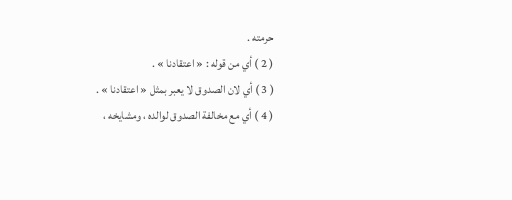حرمته .
( 2 ) أي من قوله : « اعتقادنا » .
( 3 ) أي لان الصدوق لا يعبر بمثل « اعتقادنا » .
( 4 ) أي مع مخالفة الصدوق لوالده ، ومشايخه ،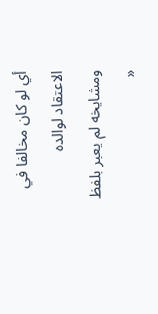أي لو كان مخالفا في الاعتقاد لوالده ومشايخه لم يعبر بلفظ «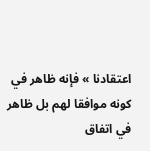اعتقادنا » فإنه ظاهر في كونه موافقا لهم بل ظاهر في اتفاق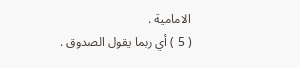الامامية .
( 5 ) أي ربما يقول الصدوق .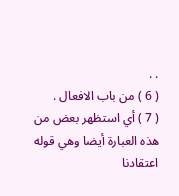. .
( 6 ) من باب الافعال .
( 7 ) أي استظهر بعض من هذه العبارة أيضا وهي قوله اعتقادنا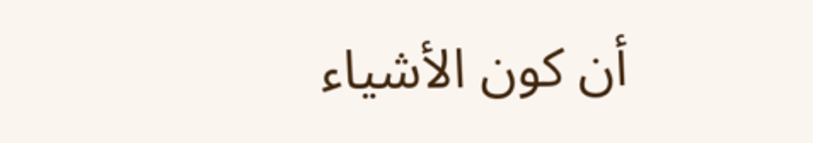أن كون الأشياء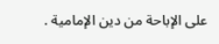على الإباحة من دين الإمامية .